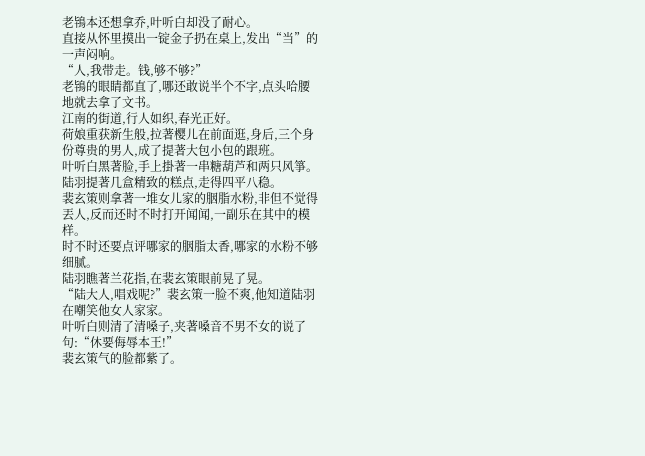老鴇本还想拿乔,叶听白却没了耐心。
直接从怀里摸出一锭金子扔在桌上,发出“当”的一声闷响。
“人,我带走。钱,够不够?”
老鴇的眼睛都直了,哪还敢说半个不字,点头哈腰地就去拿了文书。
江南的街道,行人如织,春光正好。
荷娘重获新生般,拉著樱儿在前面逛,身后,三个身份尊贵的男人,成了提著大包小包的跟班。
叶听白黑著脸,手上掛著一串糖葫芦和两只风箏。
陆羽提著几盒精致的糕点,走得四平八稳。
裴玄策则拿著一堆女儿家的胭脂水粉,非但不觉得丟人,反而还时不时打开闻闻,一副乐在其中的模样。
时不时还要点评哪家的胭脂太香,哪家的水粉不够细腻。
陆羽瞧著兰花指,在裴玄策眼前晃了晃。
“陆大人,唱戏呢?”裴玄策一脸不爽,他知道陆羽在嘲笑他女人家家。
叶听白则清了清嗓子,夹著嗓音不男不女的说了句:“休要侮辱本王!”
裴玄策气的脸都紫了。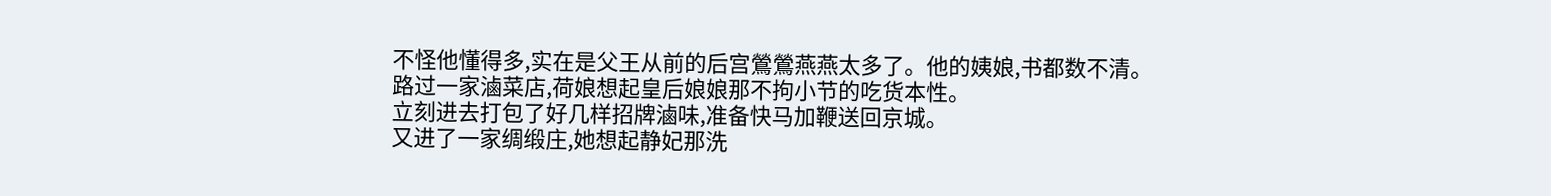不怪他懂得多,实在是父王从前的后宫鶯鶯燕燕太多了。他的姨娘,书都数不清。
路过一家滷菜店,荷娘想起皇后娘娘那不拘小节的吃货本性。
立刻进去打包了好几样招牌滷味,准备快马加鞭送回京城。
又进了一家绸缎庄,她想起静妃那洗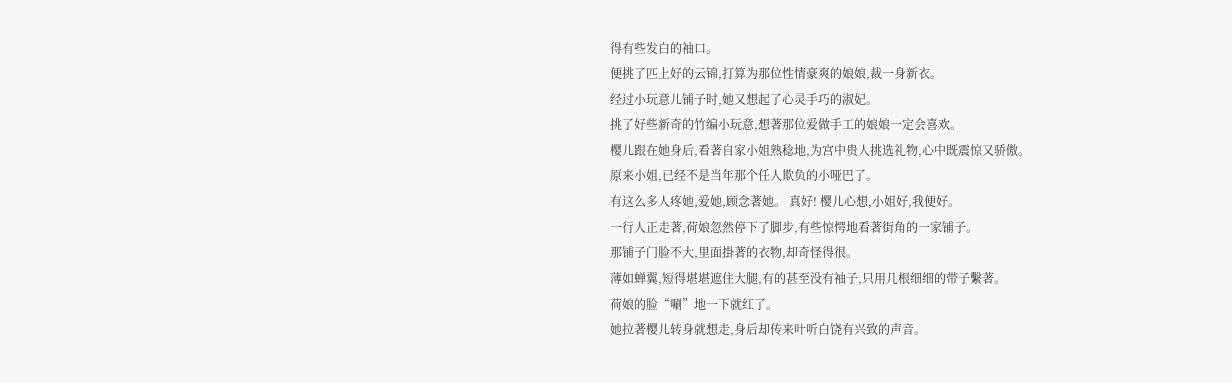得有些发白的袖口。
便挑了匹上好的云锦,打算为那位性情豪爽的娘娘,裁一身新衣。
经过小玩意儿铺子时,她又想起了心灵手巧的淑妃。
挑了好些新奇的竹编小玩意,想著那位爱做手工的娘娘一定会喜欢。
樱儿跟在她身后,看著自家小姐熟稔地,为宫中贵人挑选礼物,心中既震惊又骄傲。
原来小姐,已经不是当年那个任人欺负的小哑巴了。
有这么多人疼她,爱她,顾念著她。 真好! 樱儿心想,小姐好,我便好。
一行人正走著,荷娘忽然停下了脚步,有些惊愕地看著街角的一家铺子。
那铺子门脸不大,里面掛著的衣物,却奇怪得很。
薄如蝉翼,短得堪堪遮住大腿,有的甚至没有袖子,只用几根细细的带子繫著。
荷娘的脸“唰”地一下就红了。
她拉著樱儿转身就想走,身后却传来叶听白饶有兴致的声音。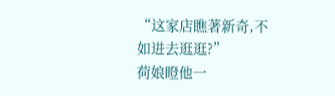“这家店瞧著新奇,不如进去逛逛?”
荷娘瞪他一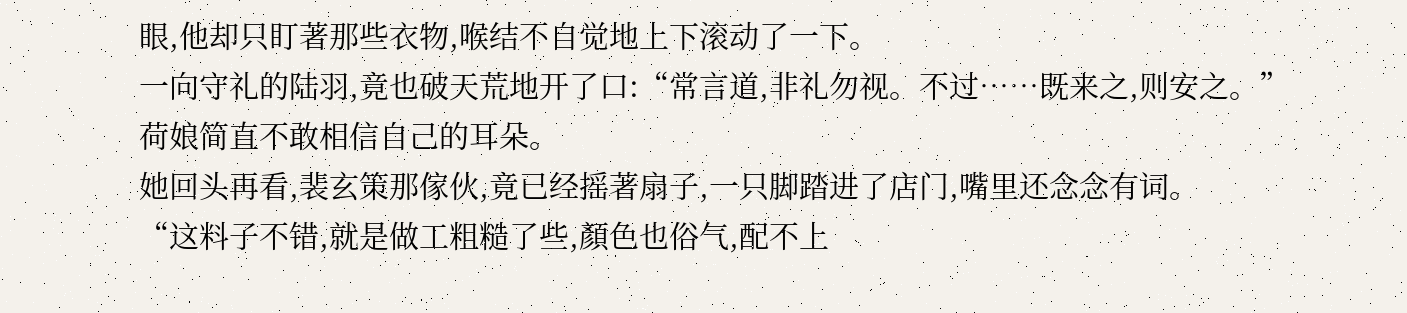眼,他却只盯著那些衣物,喉结不自觉地上下滚动了一下。
一向守礼的陆羽,竟也破天荒地开了口:“常言道,非礼勿视。不过……既来之,则安之。”
荷娘简直不敢相信自己的耳朵。
她回头再看,裴玄策那傢伙,竟已经摇著扇子,一只脚踏进了店门,嘴里还念念有词。
“这料子不错,就是做工粗糙了些,顏色也俗气,配不上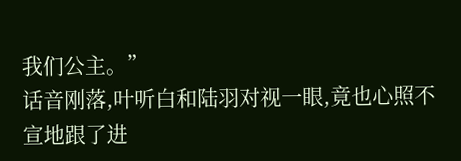我们公主。”
话音刚落,叶听白和陆羽对视一眼,竟也心照不宣地跟了进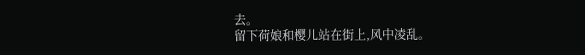去。
留下荷娘和樱儿站在街上,风中凌乱。